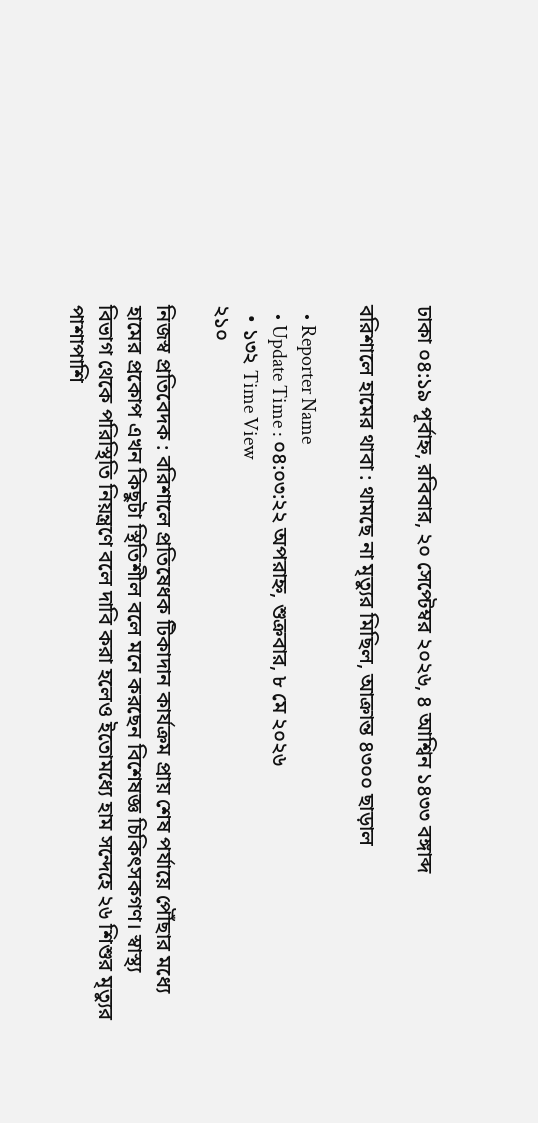ঢাকা ০৪:১৯ পূর্বাহ্ন, রবিবার, ২০ সেপ্টেম্বর ২০২৬, ৪ আশ্বিন ১৪৩৩ বঙ্গাব্দ

বরিশালে হামের থাবা : থামছে না মৃত্যুর মিছিল, আক্রান্ত ৪৩০০ ছাড়াল

  • Reporter Name
  • Update Time : ০৪:০৩:২২ অপরাহ্ন, শুক্রবার, ৮ মে ২০২৬
  • ১৩২ Time View
২১০

নিজস্ব প্রতিবেদক : বরিশালে প্রতিষেধক টিকাদান কার্যক্রম প্রায় শেষ পর্যায়ে পৌঁছার মধ্যে হামের প্রকোপ এখন কিছুটা স্থিতিশীল বলে মনে করছেন বিশেষজ্ঞ চিকিৎসকগণ। স্বাস্থ্য বিভাগ থেকে পরিস্থিতি নিয়ন্ত্রণে বলে দাবি করা হলেও ইতোমধ্যে হাম সন্দেহে ২৬ শিশুর মৃত্যুর পাশাপাশি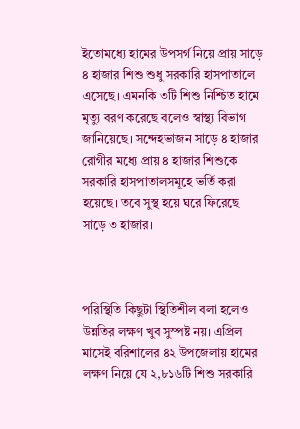ইতোমধ্যে হামের উপসর্গ নিয়ে প্রায় সাড়ে ৪ হাজার শিশু শুধু সরকারি হাসপাতালে এসেছে। এমনকি ৩টি শিশু নিশ্চিত হামে মৃত্যু বরণ করেছে বলেও স্বাস্থ্য বিভাগ জানিয়েছে। সন্দেহভাজন সাড়ে ৪ হাজার রোগীর মধ্যে প্রায় ৪ হাজার শিশুকে সরকারি হাসপাতালসমূহে ভর্তি করা হয়েছে। তবে সুস্থ হয়ে ঘরে ফিরেছে সাড়ে ৩ হাজার।



পরিস্থিতি কিছুটা স্থিতিশীল বলা হলেও উন্নতির লক্ষণ খুব সুস্পষ্ট নয়। এপ্রিল মাসেই বরিশালের ৪২ উপজেলায় হামের লক্ষণ নিয়ে যে ২,৮১৬টি শিশু সরকারি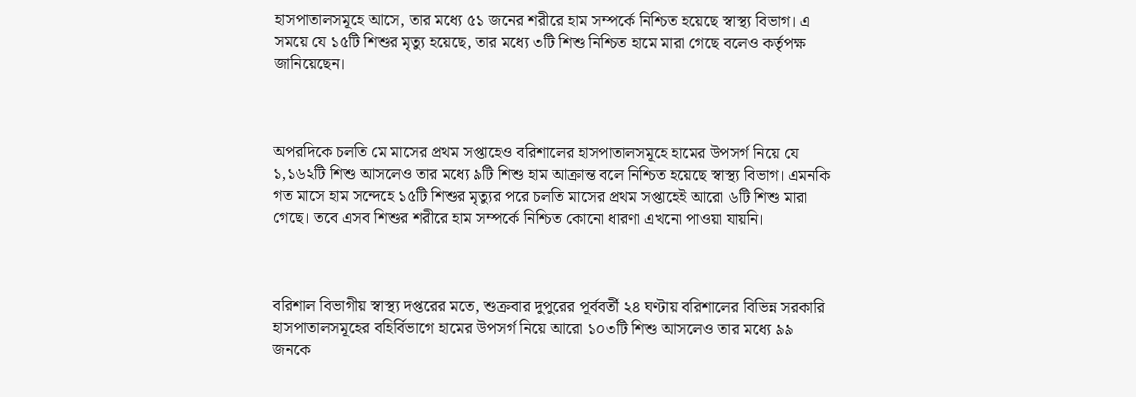হাসপাতালসমূহে আসে, তার মধ্যে ৫১ জনের শরীরে হাম সম্পর্কে নিশ্চিত হয়েছে স্বাস্থ্য বিভাগ। এ সময়ে যে ১৫টি শিশুর মৃত্যু হয়েছে, তার মধ্যে ৩টি শিশু নিশ্চিত হামে মারা গেছে বলেও কর্তৃপক্ষ জানিয়েছেন।



অপরদিকে চলতি মে মাসের প্রথম সপ্তাহেও বরিশালের হাসপাতালসমূহে হামের উপসর্গ নিয়ে যে ১,১৬২টি শিশু আসলেও তার মধ্যে ৯টি শিশু হাম আক্রান্ত বলে নিশ্চিত হয়েছে স্বাস্থ্য বিভাগ। এমনকি গত মাসে হাম সন্দেহে ১৫টি শিশুর মৃত্যুর পরে চলতি মাসের প্রথম সপ্তাহেই আরো ৬টি শিশু মারা গেছে। তবে এসব শিশুর শরীরে হাম সম্পর্কে নিশ্চিত কোনো ধারণা এখনো পাওয়া যায়নি।



বরিশাল বিভাগীয় স্বাস্থ্য দপ্তরের মতে, শুক্রবার দুপুরের পূর্ববর্তী ২৪ ঘণ্টায় বরিশালের বিভিন্ন সরকারি হাসপাতালসমূহের বহির্বিভাগে হামের উপসর্গ নিয়ে আরো ১০৩টি শিশু আসলেও তার মধ্যে ৯৯ জনকে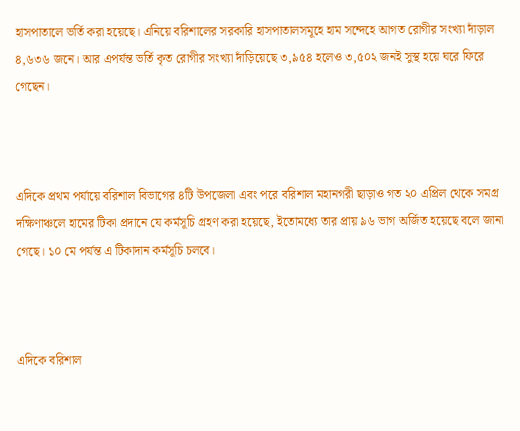হাসপাতালে ভর্তি করা হয়েছে। এনিয়ে বরিশালের সরকারি হাসপাতালসমূহে হাম সন্দেহে আগত রোগীর সংখ্যা দাঁড়াল ৪,৬৩৬ জনে। আর এপর্যন্ত ভর্তি কৃত রোগীর সংখ্যা দাঁড়িয়েছে ৩,৯৫৪ হলেও ৩,৫০২ জনই সুস্থ হয়ে ঘরে ফিরে গেছেন।



এদিকে প্রথম পর্যায়ে বরিশাল বিভাগের ৪টি উপজেলা এবং পরে বরিশাল মহানগরী ছাড়াও গত ২০ এপ্রিল থেকে সমগ্র দক্ষিণাঞ্চলে হামের টিকা প্রদানে যে কর্মসূচি গ্রহণ করা হয়েছে, ইতোমধ্যে তার প্রায় ৯৬ ভাগ অর্জিত হয়েছে বলে জানা গেছে। ১০ মে পর্যন্ত এ টিকাদান কর্মসূচি চলবে।



এদিকে বরিশাল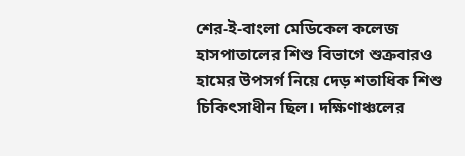শের-ই-বাংলা মেডিকেল কলেজ হাসপাতালের শিশু বিভাগে শুক্রবারও হামের উপসর্গ নিয়ে দেড় শতাধিক শিশু চিকিৎসাধীন ছিল। দক্ষিণাঞ্চলের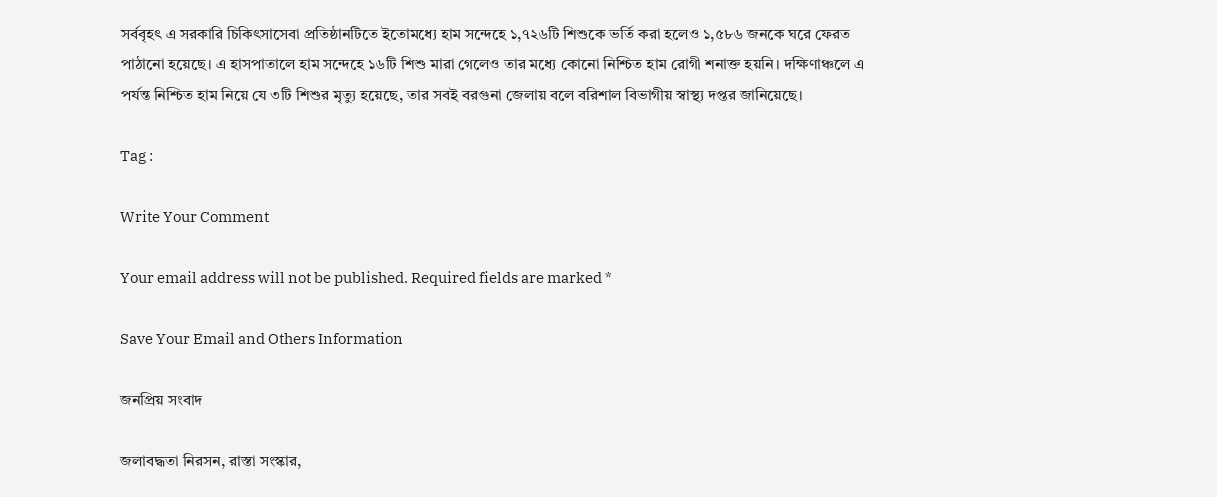সর্ববৃহৎ এ সরকারি চিকিৎসাসেবা প্রতিষ্ঠানটিতে ইতোমধ্যে হাম সন্দেহে ১,৭২৬টি শিশুকে ভর্তি করা হলেও ১,৫৮৬ জনকে ঘরে ফেরত পাঠানো হয়েছে। এ হাসপাতালে হাম সন্দেহে ১৬টি শিশু মারা গেলেও তার মধ্যে কোনো নিশ্চিত হাম রোগী শনাক্ত হয়নি। দক্ষিণাঞ্চলে এ পর্যন্ত নিশ্চিত হাম নিয়ে যে ৩টি শিশুর মৃত্যু হয়েছে, তার সবই বরগুনা জেলায় বলে বরিশাল বিভাগীয় স্বাস্থ্য দপ্তর জানিয়েছে।

Tag :

Write Your Comment

Your email address will not be published. Required fields are marked *

Save Your Email and Others Information

জনপ্রিয় সংবাদ

জলাবদ্ধতা নিরসন, রাস্তা সংস্কার,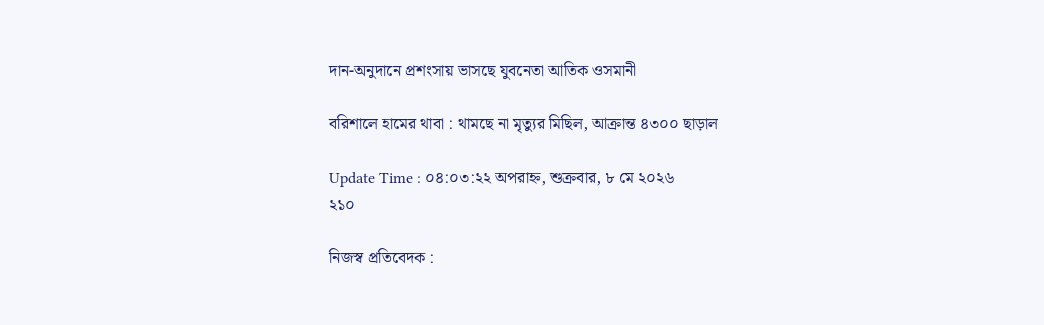দান-অনুদানে প্রশংসায় ভাসছে যুবনেতা আতিক ওসমানী

বরিশালে হামের থাবা : থামছে না মৃত্যুর মিছিল, আক্রান্ত ৪৩০০ ছাড়াল

Update Time : ০৪:০৩:২২ অপরাহ্ন, শুক্রবার, ৮ মে ২০২৬
২১০

নিজস্ব প্রতিবেদক :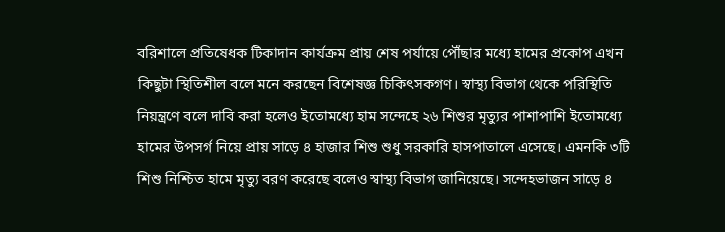বরিশালে প্রতিষেধক টিকাদান কার্যক্রম প্রায় শেষ পর্যায়ে পৌঁছার মধ্যে হামের প্রকোপ এখন কিছুটা স্থিতিশীল বলে মনে করছেন বিশেষজ্ঞ চিকিৎসকগণ। স্বাস্থ্য বিভাগ থেকে পরিস্থিতি নিয়ন্ত্রণে বলে দাবি করা হলেও ইতোমধ্যে হাম সন্দেহে ২৬ শিশুর মৃত্যুর পাশাপাশি ইতোমধ্যে হামের উপসর্গ নিয়ে প্রায় সাড়ে ৪ হাজার শিশু শুধু সরকারি হাসপাতালে এসেছে। এমনকি ৩টি শিশু নিশ্চিত হামে মৃত্যু বরণ করেছে বলেও স্বাস্থ্য বিভাগ জানিয়েছে। সন্দেহভাজন সাড়ে ৪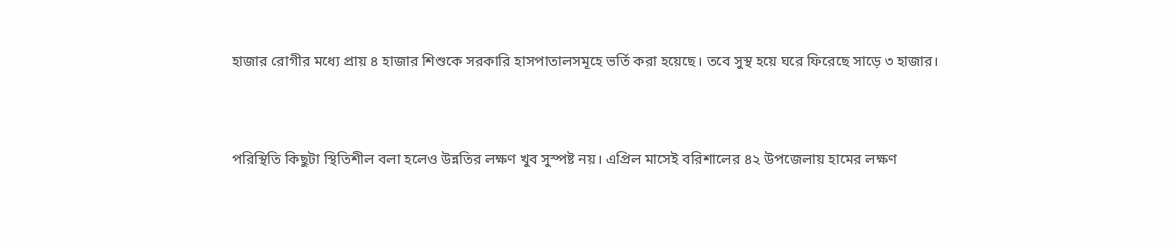হাজার রোগীর মধ্যে প্রায় ৪ হাজার শিশুকে সরকারি হাসপাতালসমূহে ভর্তি করা হয়েছে। তবে সুস্থ হয়ে ঘরে ফিরেছে সাড়ে ৩ হাজার।



পরিস্থিতি কিছুটা স্থিতিশীল বলা হলেও উন্নতির লক্ষণ খুব সুস্পষ্ট নয়। এপ্রিল মাসেই বরিশালের ৪২ উপজেলায় হামের লক্ষণ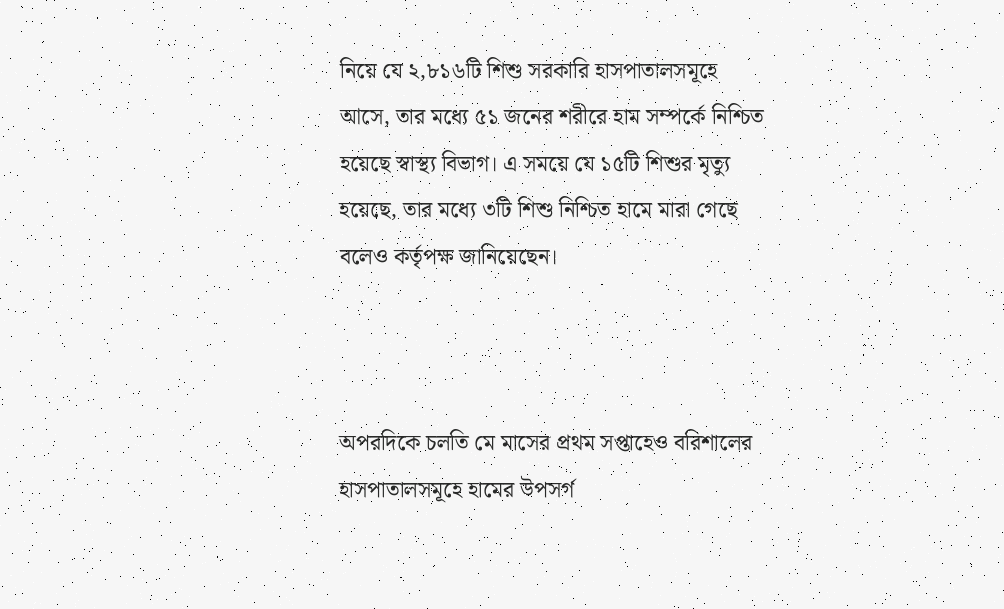নিয়ে যে ২,৮১৬টি শিশু সরকারি হাসপাতালসমূহে আসে, তার মধ্যে ৫১ জনের শরীরে হাম সম্পর্কে নিশ্চিত হয়েছে স্বাস্থ্য বিভাগ। এ সময়ে যে ১৫টি শিশুর মৃত্যু হয়েছে, তার মধ্যে ৩টি শিশু নিশ্চিত হামে মারা গেছে বলেও কর্তৃপক্ষ জানিয়েছেন।



অপরদিকে চলতি মে মাসের প্রথম সপ্তাহেও বরিশালের হাসপাতালসমূহে হামের উপসর্গ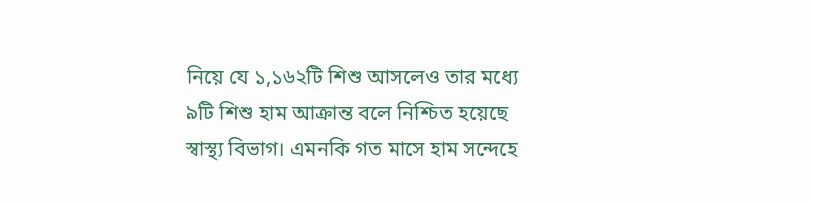নিয়ে যে ১,১৬২টি শিশু আসলেও তার মধ্যে ৯টি শিশু হাম আক্রান্ত বলে নিশ্চিত হয়েছে স্বাস্থ্য বিভাগ। এমনকি গত মাসে হাম সন্দেহে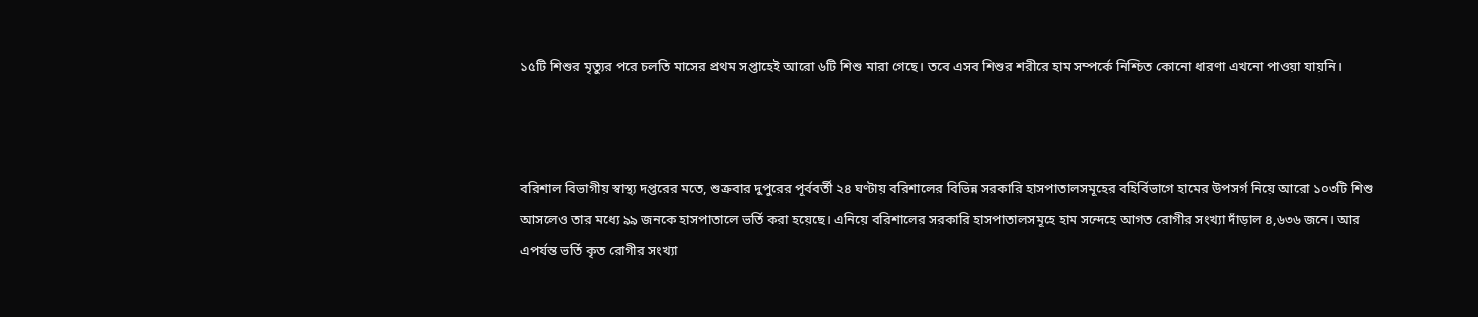১৫টি শিশুর মৃত্যুর পরে চলতি মাসের প্রথম সপ্তাহেই আরো ৬টি শিশু মারা গেছে। তবে এসব শিশুর শরীরে হাম সম্পর্কে নিশ্চিত কোনো ধারণা এখনো পাওয়া যায়নি।



বরিশাল বিভাগীয় স্বাস্থ্য দপ্তরের মতে, শুক্রবার দুপুরের পূর্ববর্তী ২৪ ঘণ্টায় বরিশালের বিভিন্ন সরকারি হাসপাতালসমূহের বহির্বিভাগে হামের উপসর্গ নিয়ে আরো ১০৩টি শিশু আসলেও তার মধ্যে ৯৯ জনকে হাসপাতালে ভর্তি করা হয়েছে। এনিয়ে বরিশালের সরকারি হাসপাতালসমূহে হাম সন্দেহে আগত রোগীর সংখ্যা দাঁড়াল ৪,৬৩৬ জনে। আর এপর্যন্ত ভর্তি কৃত রোগীর সংখ্যা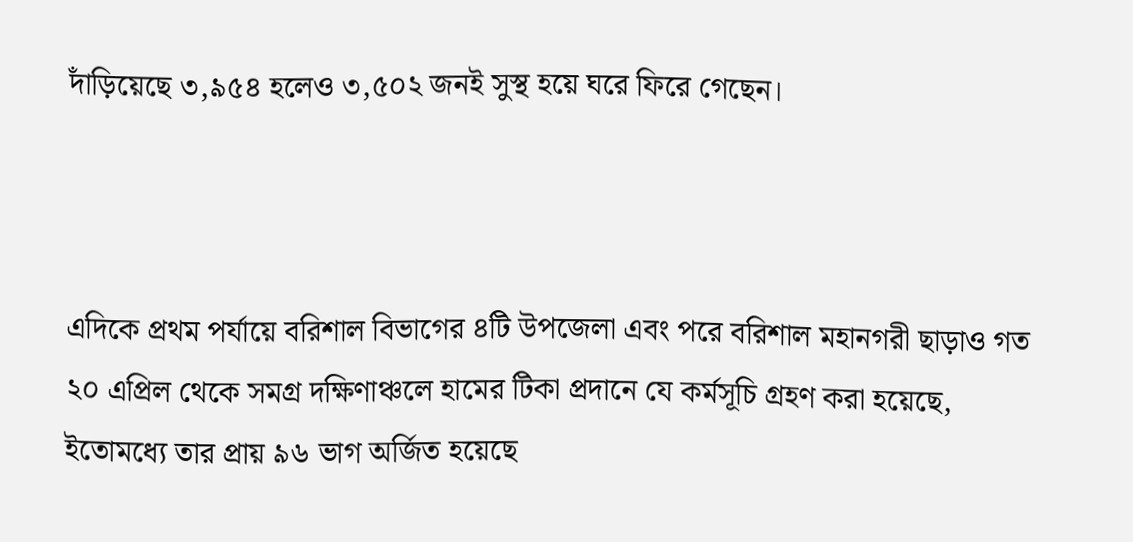দাঁড়িয়েছে ৩,৯৫৪ হলেও ৩,৫০২ জনই সুস্থ হয়ে ঘরে ফিরে গেছেন।



এদিকে প্রথম পর্যায়ে বরিশাল বিভাগের ৪টি উপজেলা এবং পরে বরিশাল মহানগরী ছাড়াও গত ২০ এপ্রিল থেকে সমগ্র দক্ষিণাঞ্চলে হামের টিকা প্রদানে যে কর্মসূচি গ্রহণ করা হয়েছে, ইতোমধ্যে তার প্রায় ৯৬ ভাগ অর্জিত হয়েছে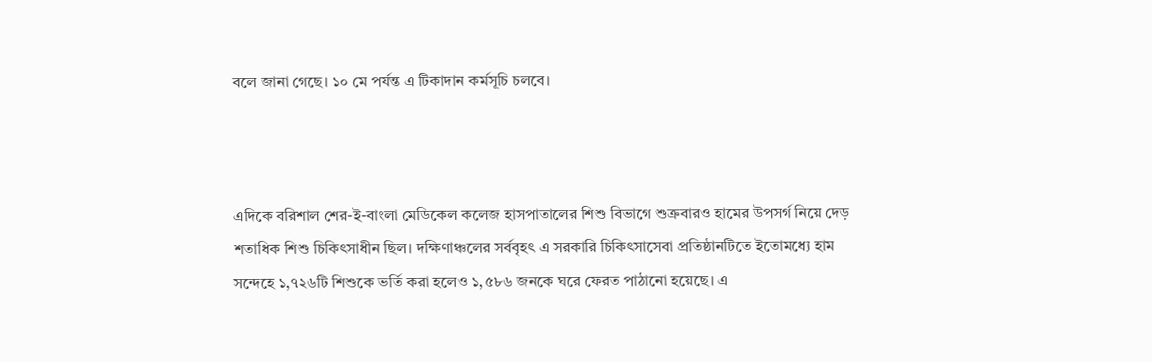বলে জানা গেছে। ১০ মে পর্যন্ত এ টিকাদান কর্মসূচি চলবে।



এদিকে বরিশাল শের-ই-বাংলা মেডিকেল কলেজ হাসপাতালের শিশু বিভাগে শুক্রবারও হামের উপসর্গ নিয়ে দেড় শতাধিক শিশু চিকিৎসাধীন ছিল। দক্ষিণাঞ্চলের সর্ববৃহৎ এ সরকারি চিকিৎসাসেবা প্রতিষ্ঠানটিতে ইতোমধ্যে হাম সন্দেহে ১,৭২৬টি শিশুকে ভর্তি করা হলেও ১,৫৮৬ জনকে ঘরে ফেরত পাঠানো হয়েছে। এ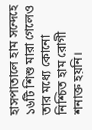হাসপাতালে হাম সন্দেহে ১৬টি শিশু মারা গেলেও তার মধ্যে কোনো নিশ্চিত হাম রোগী শনাক্ত হয়নি।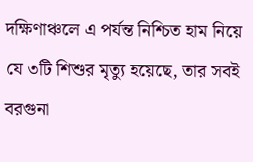দক্ষিণাঞ্চলে এ পর্যন্ত নিশ্চিত হাম নিয়ে যে ৩টি শিশুর মৃত্যু হয়েছে, তার সবই বরগুনা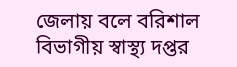জেলায় বলে বরিশাল বিভাগীয় স্বাস্থ্য দপ্তর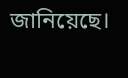জানিয়েছে।